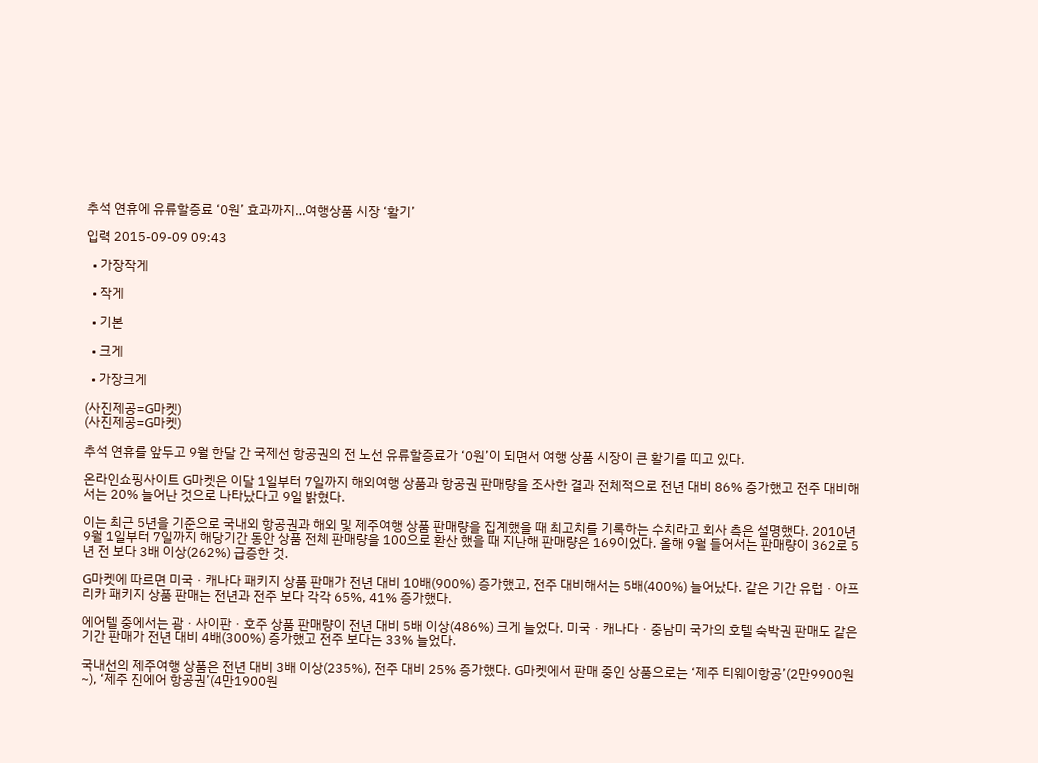추석 연휴에 유류할증료 ‘0원’ 효과까지…여행상품 시장 ‘활기’

입력 2015-09-09 09:43

  • 가장작게

  • 작게

  • 기본

  • 크게

  • 가장크게

(사진제공=G마켓)
(사진제공=G마켓)

추석 연휴를 앞두고 9월 한달 간 국제선 항공권의 전 노선 유류할증료가 ‘0원’이 되면서 여행 상품 시장이 큰 활기를 띠고 있다.

온라인쇼핑사이트 G마켓은 이달 1일부터 7일까지 해외여행 상품과 항공권 판매량을 조사한 결과 전체적으로 전년 대비 86% 증가했고 전주 대비해서는 20% 늘어난 것으로 나타났다고 9일 밝혔다.

이는 최근 5년을 기준으로 국내외 항공권과 해외 및 제주여행 상품 판매량을 집계했을 때 최고치를 기록하는 수치라고 회사 측은 설명했다. 2010년 9월 1일부터 7일까지 해당기간 동안 상품 전체 판매량을 100으로 환산 했을 때 지난해 판매량은 169이었다. 올해 9월 들어서는 판매량이 362로 5년 전 보다 3배 이상(262%) 급증한 것.

G마켓에 따르면 미국ㆍ캐나다 패키지 상품 판매가 전년 대비 10배(900%) 증가했고, 전주 대비해서는 5배(400%) 늘어났다. 같은 기간 유럽ㆍ아프리카 패키지 상품 판매는 전년과 전주 보다 각각 65%, 41% 증가했다.

에어텔 중에서는 괌ㆍ사이판ㆍ호주 상품 판매량이 전년 대비 5배 이상(486%) 크게 늘었다. 미국ㆍ캐나다ㆍ중남미 국가의 호텔 숙박권 판매도 같은 기간 판매가 전년 대비 4배(300%) 증가했고 전주 보다는 33% 늘었다.

국내선의 제주여행 상품은 전년 대비 3배 이상(235%), 전주 대비 25% 증가했다. G마켓에서 판매 중인 상품으로는 ‘제주 티웨이항공’(2만9900원~), ‘제주 진에어 항공권’(4만1900원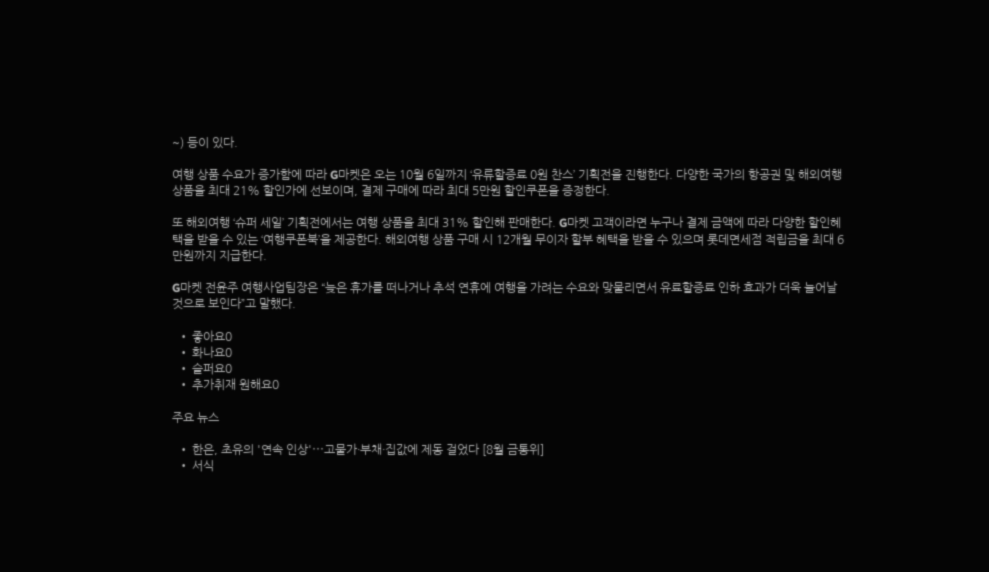~) 등이 있다.

여행 상품 수요가 증가함에 따라 G마켓은 오는 10월 6일까지 ‘유류할증료 0원 찬스’ 기획전을 진행한다. 다양한 국가의 항공권 및 해외여행 상품을 최대 21% 할인가에 선보이며, 결제 구매에 따라 최대 5만원 할인쿠폰을 증정한다.

또 해외여행 ‘슈퍼 세일’ 기획전에서는 여행 상품을 최대 31% 할인해 판매한다. G마켓 고객이라면 누구나 결제 금액에 따라 다양한 할인혜택을 받을 수 있는 ‘여행쿠폰북’을 제공한다. 해외여행 상품 구매 시 12개월 무이자 할부 혜택을 받을 수 있으며 롯데면세점 적립금을 최대 6만원까지 지급한다.

G마켓 전윤주 여행사업팀장은 “늦은 휴가를 떠나거나 추석 연휴에 여행을 가려는 수요와 맞물리면서 유료할증료 인하 효과가 더욱 늘어날 것으로 보인다”고 말했다.

  • 좋아요0
  • 화나요0
  • 슬퍼요0
  • 추가취재 원해요0

주요 뉴스

  • 한은, 초유의 '연속 인상'⋯고물가·부채·집값에 제동 걸었다 [8월 금통위]
  • 서식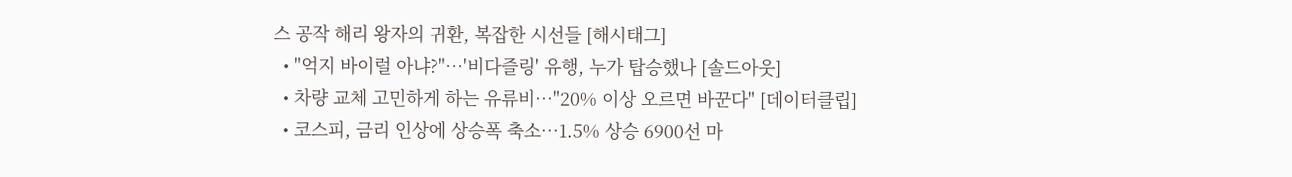스 공작 해리 왕자의 귀환, 복잡한 시선들 [해시태그]
  • "억지 바이럴 아냐?"⋯'비다즐링' 유행, 누가 탑승했나 [솔드아웃]
  • 차량 교체 고민하게 하는 유류비…"20% 이상 오르면 바꾼다" [데이터클립]
  • 코스피, 금리 인상에 상승폭 축소…1.5% 상승 6900선 마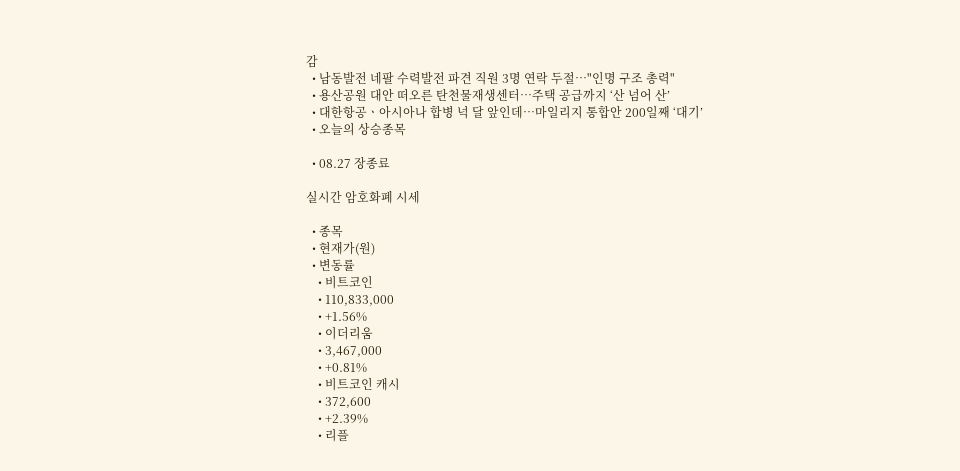감
  • 남동발전 네팔 수력발전 파견 직원 3명 연락 두절⋯"인명 구조 총력"
  • 용산공원 대안 떠오른 탄천물재생센터⋯주택 공급까지 ‘산 넘어 산’
  • 대한항공ㆍ아시아나 합병 넉 달 앞인데⋯마일리지 통합안 200일째 ‘대기’
  • 오늘의 상승종목

  • 08.27 장종료

실시간 암호화폐 시세

  • 종목
  • 현재가(원)
  • 변동률
    • 비트코인
    • 110,833,000
    • +1.56%
    • 이더리움
    • 3,467,000
    • +0.81%
    • 비트코인 캐시
    • 372,600
    • +2.39%
    • 리플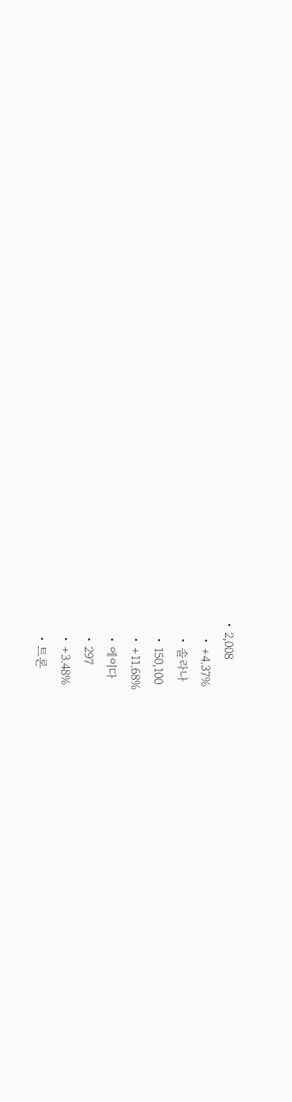• 2,008
    • +4.37%
    • 솔라나
    • 150,100
    • +11.68%
    • 에이다
    • 297
    • +3.48%
    • 트론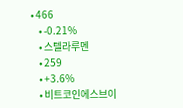• 466
    • -0.21%
    • 스텔라루멘
    • 259
    • +3.6%
    • 비트코인에스브이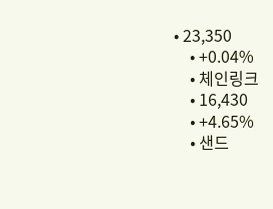• 23,350
    • +0.04%
    • 체인링크
    • 16,430
    • +4.65%
    • 샌드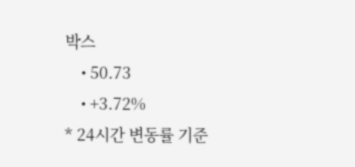박스
    • 50.73
    • +3.72%
* 24시간 변동률 기준